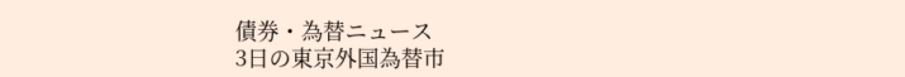債券・為替ニュース
3日の東京外国為替市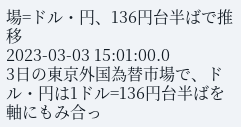場=ドル・円、136円台半ばで推移
2023-03-03 15:01:00.0
3日の東京外国為替市場で、ドル・円は1ドル=136円台半ばを軸にもみ合っ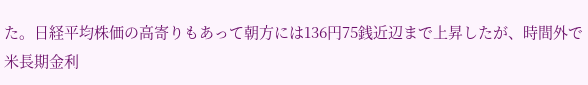た。日経平均株価の高寄りもあって朝方には136円75銭近辺まで上昇したが、時間外で米長期金利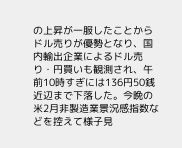の上昇が一服したことからドル売りが優勢となり、国内輸出企業によるドル売り・円買いも観測され、午前10時すぎには136円50銭近辺まで下落した。今晩の米2月非製造業景況感指数などを控えて様子見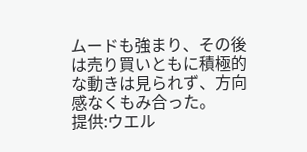ムードも強まり、その後は売り買いともに積極的な動きは見られず、方向感なくもみ合った。
提供:ウエル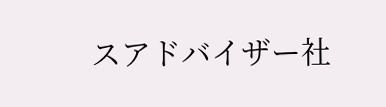スアドバイザー社